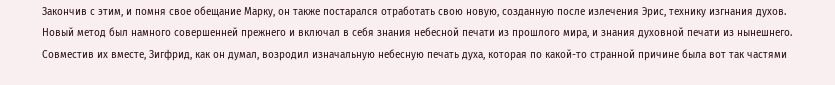Закончив с этим, и помня свое обещание Марку, он также постарался отработать свою новую, созданную после излечения Эрис, технику изгнания духов.
Новый метод был намного совершенней прежнего и включал в себя знания небесной печати из прошлого мира, и знания духовной печати из нынешнего. Совместив их вместе, Зигфрид, как он думал, возродил изначальную небесную печать духа, которая по какой-то странной причине была вот так частями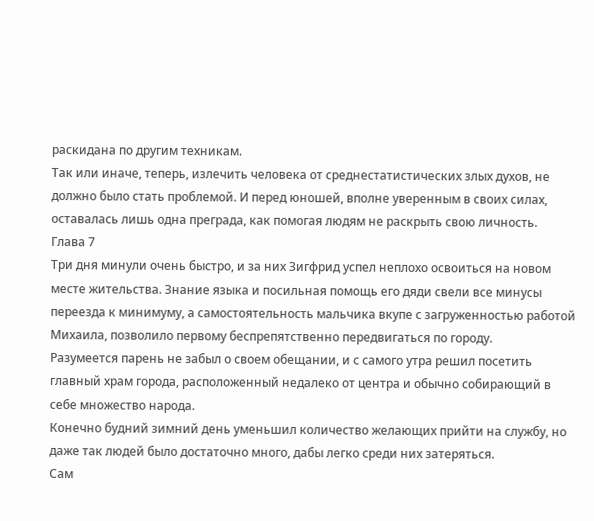раскидана по другим техникам.
Так или иначе, теперь, излечить человека от среднестатистических злых духов, не должно было стать проблемой. И перед юношей, вполне уверенным в своих силах, оставалась лишь одна преграда, как помогая людям не раскрыть свою личность.
Глава 7
Три дня минули очень быстро, и за них Зигфрид успел неплохо освоиться на новом месте жительства. Знание языка и посильная помощь его дяди свели все минусы переезда к минимуму, а самостоятельность мальчика вкупе с загруженностью работой Михаила, позволило первому беспрепятственно передвигаться по городу.
Разумеется парень не забыл о своем обещании, и с самого утра решил посетить главный храм города, расположенный недалеко от центра и обычно собирающий в себе множество народа.
Конечно будний зимний день уменьшил количество желающих прийти на службу, но даже так людей было достаточно много, дабы легко среди них затеряться.
Сам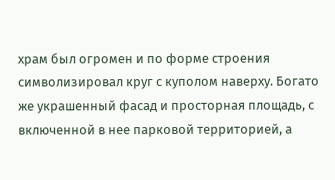храм был огромен и по форме строения символизировал круг с куполом наверху. Богато же украшенный фасад и просторная площадь, с включенной в нее парковой территорией, а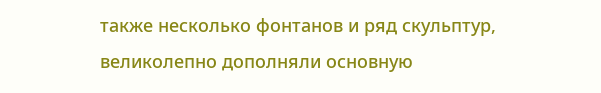также несколько фонтанов и ряд скульптур, великолепно дополняли основную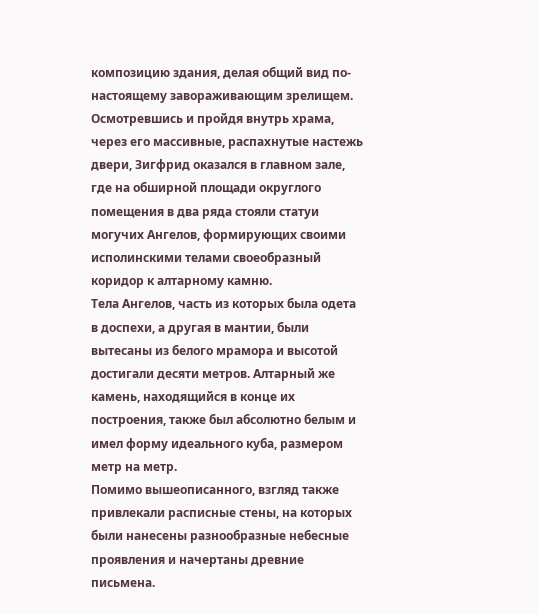композицию здания, делая общий вид по-настоящему завораживающим зрелищем.
Осмотревшись и пройдя внутрь храма, через его массивные, распахнутые настежь двери, Зигфрид оказался в главном зале, где на обширной площади округлого помещения в два ряда стояли статуи могучих Ангелов, формирующих своими исполинскими телами своеобразный коридор к алтарному камню.
Тела Ангелов, часть из которых была одета в доспехи, а другая в мантии, были вытесаны из белого мрамора и высотой достигали десяти метров. Алтарный же камень, находящийся в конце их построения, также был абсолютно белым и имел форму идеального куба, размером метр на метр.
Помимо вышеописанного, взгляд также привлекали расписные стены, на которых были нанесены разнообразные небесные проявления и начертаны древние письмена.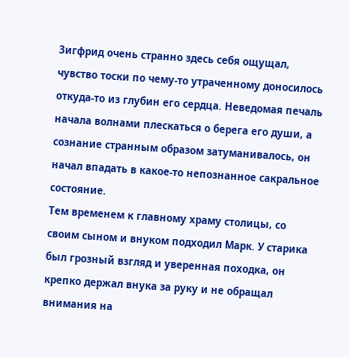Зигфрид очень странно здесь себя ощущал, чувство тоски по чему-то утраченному доносилось откуда-то из глубин его сердца. Неведомая печаль начала волнами плескаться о берега его души, а сознание странным образом затуманивалось, он начал впадать в какое-то непознанное сакральное состояние.
Тем временем к главному храму столицы, со своим сыном и внуком подходил Марк. У старика был грозный взгляд и уверенная походка, он крепко держал внука за руку и не обращал внимания на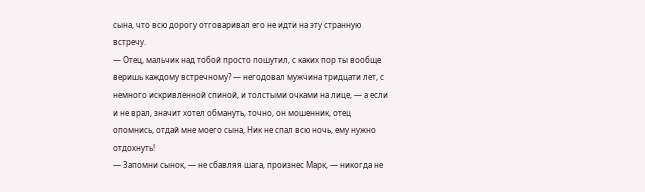сына, что всю дорогу отговаривал его не идти на эту странную встречу.
— Отец, мальчик над тобой просто пошутил, с каких пор ты вообще веришь каждому встречному? — негодовал мужчина тридцати лет, с немного искривленной спиной, и толстыми очками на лице, — а если и не врал, значит хотел обмануть, точно, он мошенник, отец опомнись, отдай мне моего сына, Ник не спал всю ночь, ему нужно отдохнуть!
— Запомни сынок, — не сбавляя шага, произнес Марк, — никогда не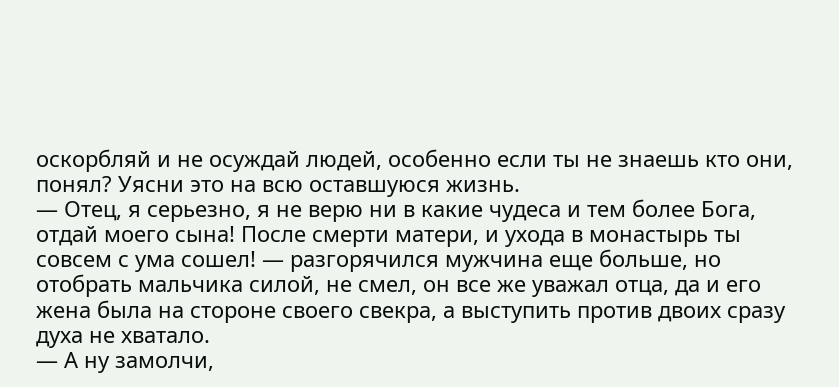оскорбляй и не осуждай людей, особенно если ты не знаешь кто они, понял? Уясни это на всю оставшуюся жизнь.
— Отец, я серьезно, я не верю ни в какие чудеса и тем более Бога, отдай моего сына! После смерти матери, и ухода в монастырь ты совсем с ума сошел! — разгорячился мужчина еще больше, но отобрать мальчика силой, не смел, он все же уважал отца, да и его жена была на стороне своего свекра, а выступить против двоих сразу духа не хватало.
— А ну замолчи,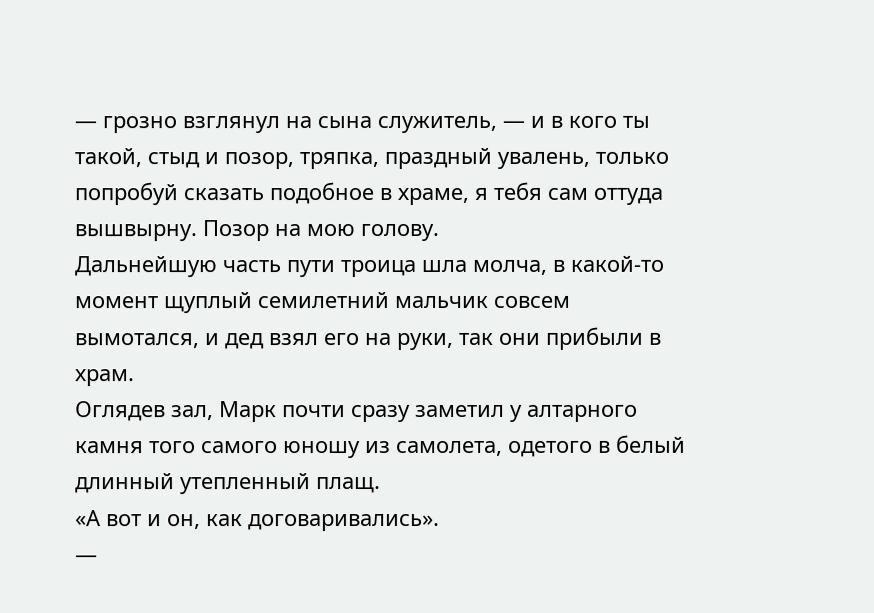— грозно взглянул на сына служитель, — и в кого ты такой, стыд и позор, тряпка, праздный увалень, только попробуй сказать подобное в храме, я тебя сам оттуда вышвырну. Позор на мою голову.
Дальнейшую часть пути троица шла молча, в какой-то момент щуплый семилетний мальчик совсем вымотался, и дед взял его на руки, так они прибыли в храм.
Оглядев зал, Марк почти сразу заметил у алтарного камня того самого юношу из самолета, одетого в белый длинный утепленный плащ.
«А вот и он, как договаривались».
—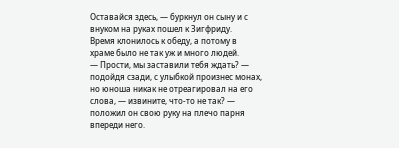Оставайся здесь, — буркнул он сыну и с внуком на руках пошел к Зигфриду.
Время клонилось к обеду, а потому в храме было не так уж и много людей.
— Прости, мы заставили тебя ждать? — подойдя сзади, с улыбкой произнес монах, но юноша никак не отреагировал на его слова, — извините, что-то не так? — положил он свою руку на плечо парня впереди него.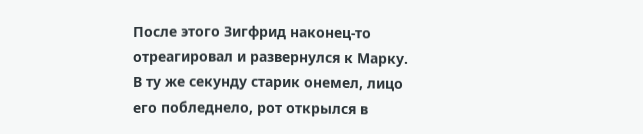После этого Зигфрид наконец-то отреагировал и развернулся к Марку.
В ту же секунду старик онемел, лицо его побледнело, рот открылся в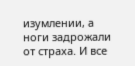изумлении, а ноги задрожали от страха. И все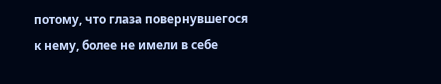потому, что глаза повернувшегося к нему, более не имели в себе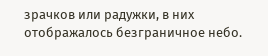зрачков или радужки, в них отображалось безграничное небо.